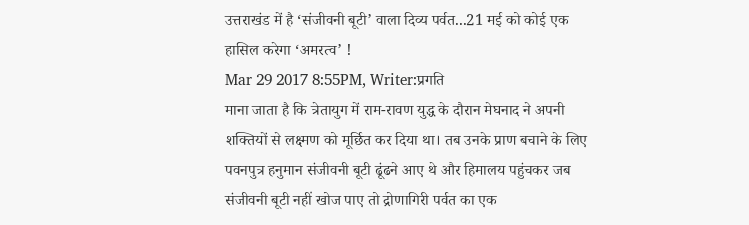उत्तराखंड में है ‘संजीवनी बूटी’ वाला दिव्य पर्वत...21 मई को कोई एक हासिल करेगा ‘अमरत्व’ !
Mar 29 2017 8:55PM, Writer:प्रगति
माना जाता है कि त्रेतायुग में राम-रावण युद्ध के दौरान मेघनाद ने अपनी शक्तियों से लक्ष्मण को मूर्छित कर दिया था। तब उनके प्राण बचाने के लिए पवनपुत्र हनुमान संजीवनी बूटी ढूंढने आए थे और हिमालय पहुंचकर जब संजीवनी बूटी नहीं खोज पाए तो द्रोणागिरी पर्वत का एक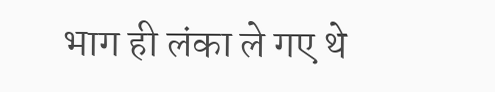भाग ही लंका ले गए थे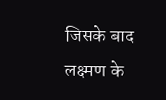जिसके बाद लक्ष्मण के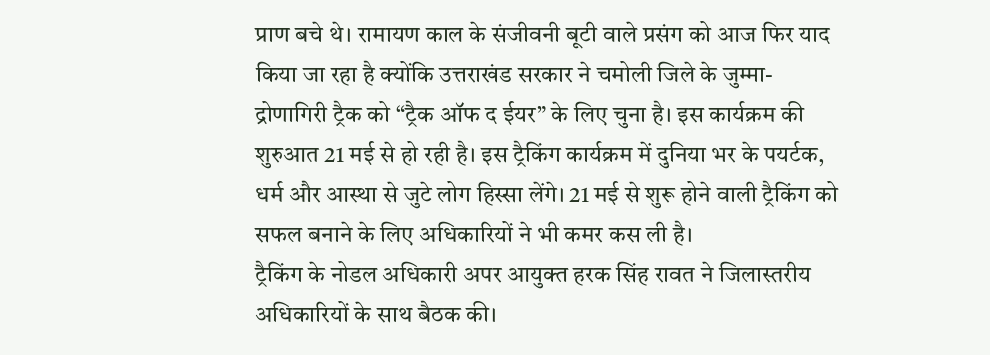प्राण बचे थे। रामायण काल के संजीवनी बूटी वाले प्रसंग को आज फिर याद किया जा रहा है क्योंकि उत्तराखंड सरकार ने चमोली जिले के जुम्मा- द्रोणागिरी ट्रैक को “ट्रैक ऑफ द ईयर” के लिए चुना है। इस कार्यक्रम की शुरुआत 21 मई से हो रही है। इस ट्रैकिंग कार्यक्रम में दुनिया भर के पयर्टक, धर्म और आस्था से जुटे लोग हिस्सा लेंगे। 21 मई से शुरू होने वाली ट्रैकिंग को सफल बनाने के लिए अधिकारियों ने भी कमर कस ली है।
ट्रैकिंग के नोडल अधिकारी अपर आयुक्त हरक सिंह रावत ने जिलास्तरीय अधिकारियों के साथ बैठक की।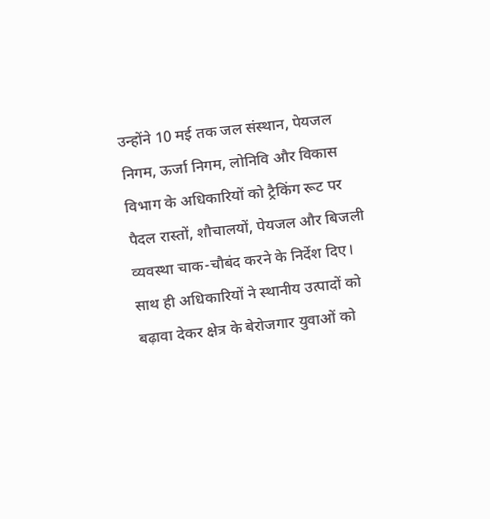उन्होंने 10 मई तक जल संस्थान, पेयजल निगम, ऊर्जा निगम, लोनिवि और विकास विभाग के अधिकारियों को ट्रैकिंग रूट पर पैदल रास्तों, शौचालयों, पेयजल और बिजली व्यवस्था चाक-चौबंद करने के निर्देश दिए। साथ ही अधिकारियों ने स्थानीय उत्पादों को बढ़ावा देकर क्षेत्र के बेरोजगार युवाओं को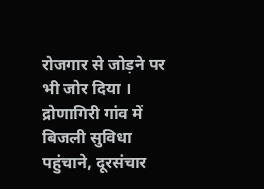रोजगार से जोड़ने पर भी जोर दिया । द्रोणागिरी गांव में बिजली सुविधा पहुंचाने, दूरसंचार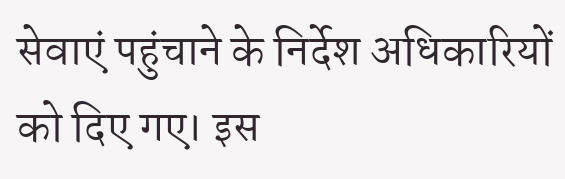सेवाएं पहुंचाने के निर्देश अधिकारियों को दिए गए। इस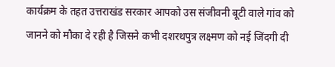कार्यक्रम के तहत उत्तराखंड सरकार आपको उस संजीवनी बूटी वाले गांव को जानने को मौका दे रही है जिसने कभी दशरथपुत्र लक्ष्मण को नई जिंदगी दी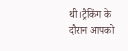थी।ट्रैकिंग के दौरान आपको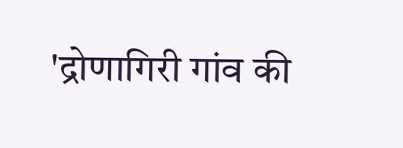'द्रोणागिरी गांव की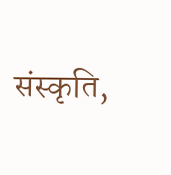संस्कृति,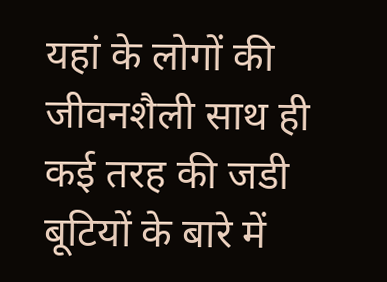यहां के लोगों की जीवनशैली साथ ही कई तरह की जडी बूटियों के बारे में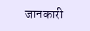जानकारी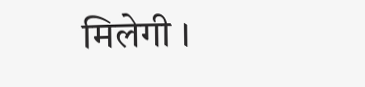मिलेगी ।